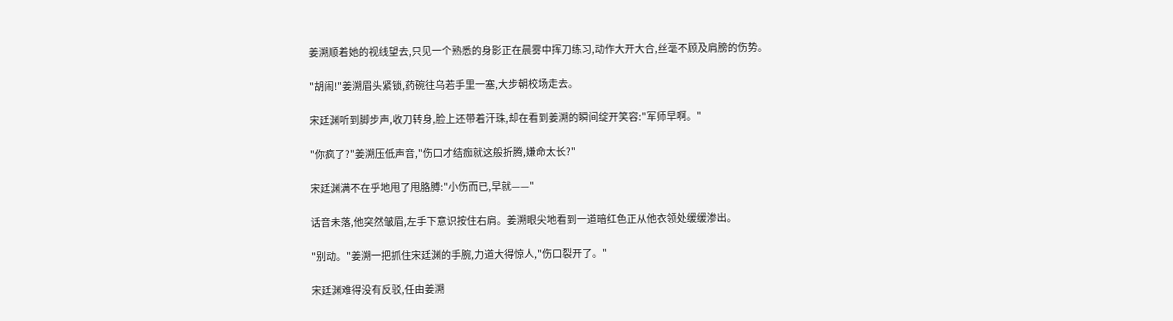姜溯顺着她的视线望去,只见一个熟悉的身影正在晨雾中挥刀练习,动作大开大合,丝毫不顾及肩膀的伤势。

"胡闹!"姜溯眉头紧锁,药碗往乌若手里一塞,大步朝校场走去。

宋廷渊听到脚步声,收刀转身,脸上还带着汗珠,却在看到姜溯的瞬间绽开笑容:"军师早啊。"

"你疯了?"姜溯压低声音,"伤口才结痂就这般折腾,嫌命太长?"

宋廷渊满不在乎地甩了甩胳膊:"小伤而已,早就——"

话音未落,他突然皱眉,左手下意识按住右肩。姜溯眼尖地看到一道暗红色正从他衣领处缓缓渗出。

"别动。"姜溯一把抓住宋廷渊的手腕,力道大得惊人,"伤口裂开了。"

宋廷渊难得没有反驳,任由姜溯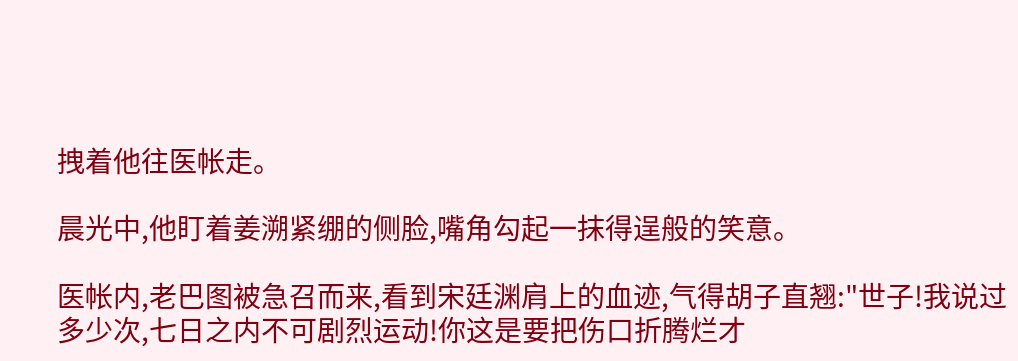拽着他往医帐走。

晨光中,他盯着姜溯紧绷的侧脸,嘴角勾起一抹得逞般的笑意。

医帐内,老巴图被急召而来,看到宋廷渊肩上的血迹,气得胡子直翘:"世子!我说过多少次,七日之内不可剧烈运动!你这是要把伤口折腾烂才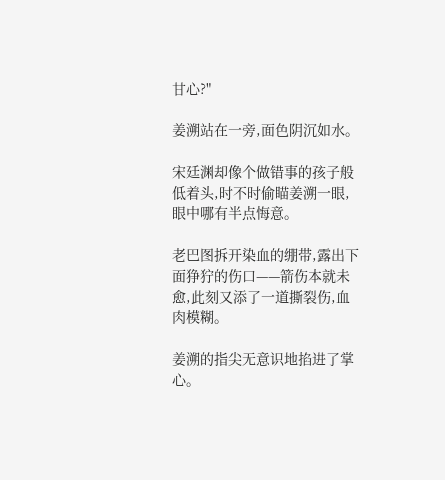甘心?"

姜溯站在一旁,面色阴沉如水。

宋廷渊却像个做错事的孩子般低着头,时不时偷瞄姜溯一眼,眼中哪有半点悔意。

老巴图拆开染血的绷带,露出下面狰狞的伤口——箭伤本就未愈,此刻又添了一道撕裂伤,血肉模糊。

姜溯的指尖无意识地掐进了掌心。